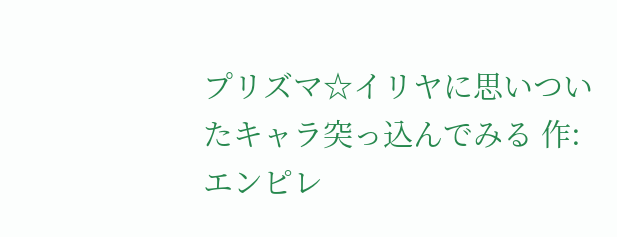プリズマ☆イリヤに思いついたキャラ突っ込んでみる 作:エンピレ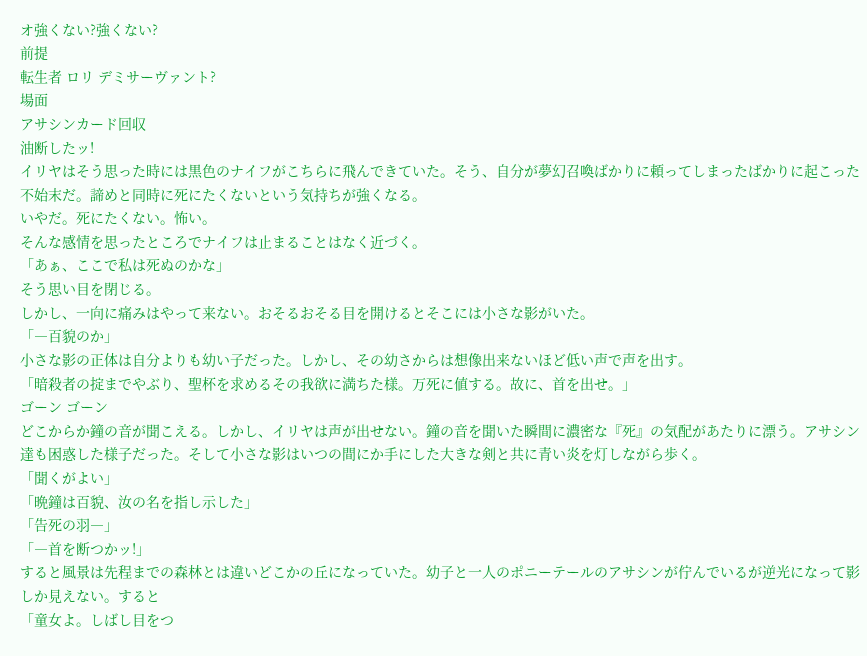オ強くない?強くない?
前提
転生者 ロリ デミサーヴァント?
場面
アサシンカード回収
油断したッ!
イリヤはそう思った時には黒色のナイフがこちらに飛んできていた。そう、自分が夢幻召喚ばかりに頼ってしまったばかりに起こった不始末だ。諦めと同時に死にたくないという気持ちが強くなる。
いやだ。死にたくない。怖い。
そんな感情を思ったところでナイフは止まることはなく近づく。
「あぁ、ここで私は死ぬのかな」
そう思い目を閉じる。
しかし、一向に痛みはやって来ない。おそるおそる目を開けるとそこには小さな影がいた。
「―百貌のか」
小さな影の正体は自分よりも幼い子だった。しかし、その幼さからは想像出来ないほど低い声で声を出す。
「暗殺者の掟までやぶり、聖杯を求めるその我欲に満ちた様。万死に値する。故に、首を出せ。」
ゴーン ゴーン
どこからか鐘の音が聞こえる。しかし、イリヤは声が出せない。鐘の音を聞いた瞬間に濃密な『死』の気配があたりに漂う。アサシン達も困惑した様子だった。そして小さな影はいつの間にか手にした大きな剣と共に青い炎を灯しながら歩く。
「聞くがよい」
「晩鐘は百貌、汝の名を指し示した」
「告死の羽―」
「―首を断つかッ!」
すると風景は先程までの森林とは違いどこかの丘になっていた。幼子と一人のポニーテールのアサシンが佇んでいるが逆光になって影しか見えない。すると
「童女よ。しばし目をつ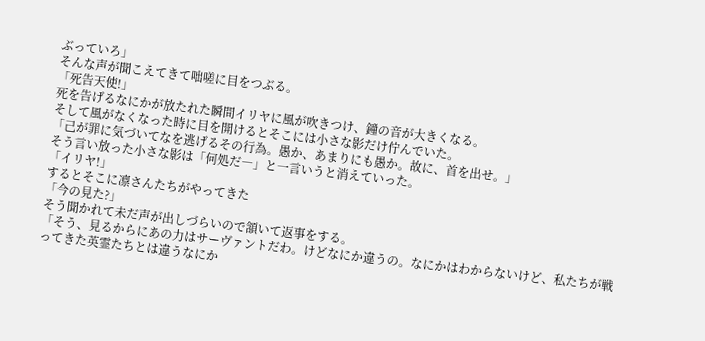ぶっていろ」
そんな声が聞こえてきて咄嗟に目をつぶる。
「死告天使!」
死を告げるなにかが放たれた瞬間イリヤに風が吹きつけ、鐘の音が大きくなる。
そして風がなくなった時に目を開けるとそこには小さな影だけ佇んでいた。
「己が罪に気づいてなを逃げるその行為。愚か、あまりにも愚か。故に、首を出せ。」
そう言い放った小さな影は「何処だ―」と一言いうと消えていった。
「イリヤ!」
するとそこに凛さんたちがやってきた
「今の見た?」
そう聞かれて未だ声が出しづらいので頷いて返事をする。
「そう、見るからにあの力はサーヴァントだわ。けどなにか違うの。なにかはわからないけど、私たちが戦ってきた英霊たちとは違うなにか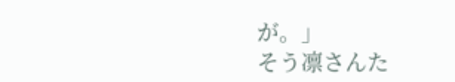が。」
そう凛さんた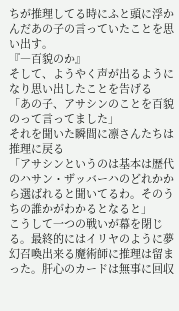ちが推理してる時にふと頭に浮かんだあの子の言っていたことを思い出す。
『―百貌のか』
そして、ようやく声が出るようになり思い出したことを告げる
「あの子、アサシンのことを百貌のって言ってました」
それを聞いた瞬間に凛さんたちは推理に戻る
「アサシンというのは基本は歴代のハサン・ザッバーハのどれかから選ばれると聞いてるわ。そのうちの誰かがわかるとなると」
こうして一つの戦いが幕を閉じる。最終的にはイリヤのように夢幻召喚出来る魔術師に推理は留まった。肝心のカードは無事に回収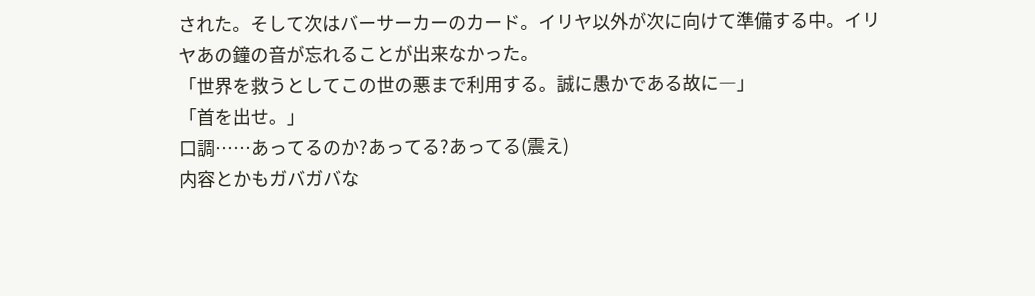された。そして次はバーサーカーのカード。イリヤ以外が次に向けて準備する中。イリヤあの鐘の音が忘れることが出来なかった。
「世界を救うとしてこの世の悪まで利用する。誠に愚かである故に―」
「首を出せ。」
口調……あってるのか?あってる?あってる(震え)
内容とかもガバガバな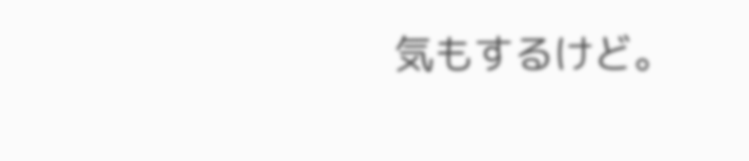気もするけど。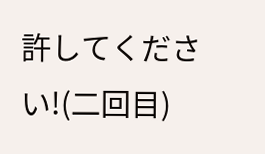許してください!(二回目)